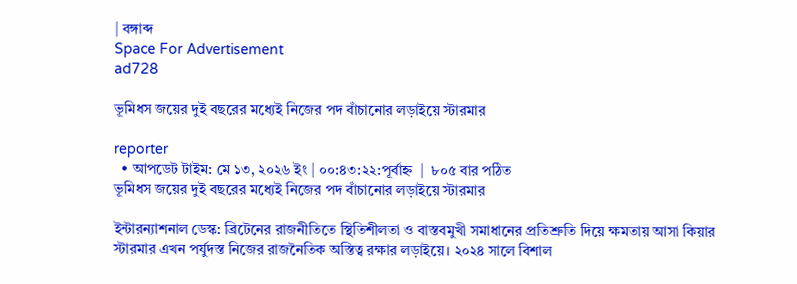| বঙ্গাব্দ
Space For Advertisement
ad728

ভূমিধস জয়ের দুই বছরের মধ্যেই নিজের পদ বাঁচানোর লড়াইয়ে স্টারমার

reporter
  • আপডেট টাইম: মে ১৩, ২০২৬ ইং | ০০:৪৩:২২:পূর্বাহ্ন  |  ৮০৫ বার পঠিত
ভূমিধস জয়ের দুই বছরের মধ্যেই নিজের পদ বাঁচানোর লড়াইয়ে স্টারমার

ইন্টারন্যাশনাল ডেস্ক: ব্রিটেনের রাজনীতিতে স্থিতিশীলতা ও বাস্তবমুখী সমাধানের প্রতিশ্রুতি দিয়ে ক্ষমতায় আসা কিয়ার স্টারমার এখন পর্যুদস্ত নিজের রাজনৈতিক অস্তিত্ব রক্ষার লড়াইয়ে। ২০২৪ সালে বিশাল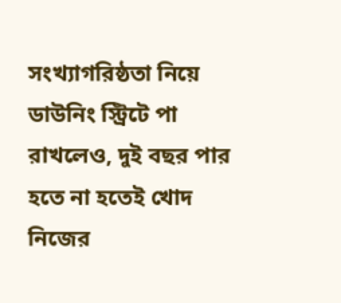সংখ্যাগরিষ্ঠতা নিয়ে ডাউনিং স্ট্রিটে পা রাখলেও, দুই বছর পার হতে না হতেই খোদ নিজের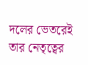দলের ভেতরেই তার নেতৃত্বের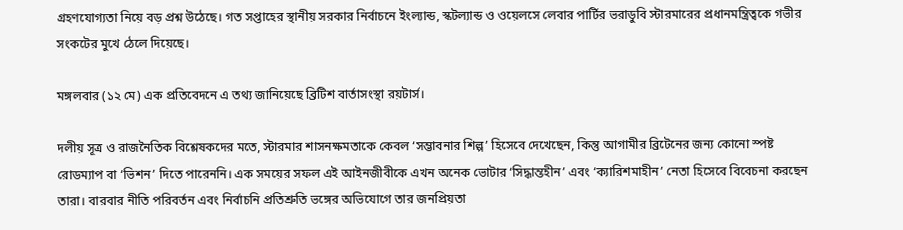গ্রহণযোগ্যতা নিয়ে বড় প্রশ্ন উঠেছে। গত সপ্তাহের স্থানীয় সরকার নির্বাচনে ইংল্যান্ড, স্কটল্যান্ড ও ওয়েলসে লেবার পার্টির ভরাডুবি স্টারমারের প্রধানমন্ত্রিত্বকে গভীর সংকটের মুখে ঠেলে দিয়েছে।

মঙ্গলবার (১২ মে) এক প্রতিবেদনে এ তথ্য জানিয়েছে ব্রিটিশ বার্তাসংস্থা রয়টার্স।

দলীয় সূত্র ও রাজনৈতিক বিশ্লেষকদের মতে, স্টারমার শাসনক্ষমতাকে কেবল ‘সম্ভাবনার শিল্প’ হিসেবে দেখেছেন, কিন্তু আগামীর ব্রিটেনের জন্য কোনো স্পষ্ট রোডম্যাপ বা ‘ভিশন’ দিতে পারেননি। এক সময়ের সফল এই আইনজীবীকে এখন অনেক ভোটার ‘সিদ্ধান্তহীন’ এবং ‘ক্যারিশমাহীন’ নেতা হিসেবে বিবেচনা করছেন তারা। বারবার নীতি পরিবর্তন এবং নির্বাচনি প্রতিশ্রুতি ভঙ্গের অভিযোগে তার জনপ্রিয়তা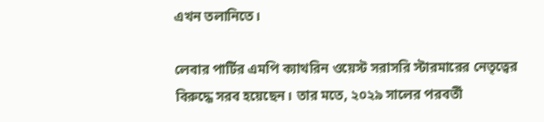এখন তলানিতে।

লেবার পার্টির এমপি ক্যাথরিন ওয়েস্ট সরাসরি স্টারমারের নেতৃত্বের বিরুদ্ধে সরব হয়েছেন। তার মতে, ২০২৯ সালের পরবর্তী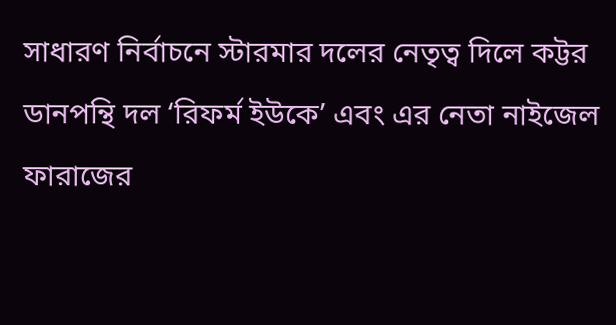সাধারণ নির্বাচনে স্টারমার দলের নেতৃত্ব দিলে কট্টর ডানপন্থি দল ‘রিফর্ম ইউকে’ এবং এর নেতা নাইজেল ফারাজের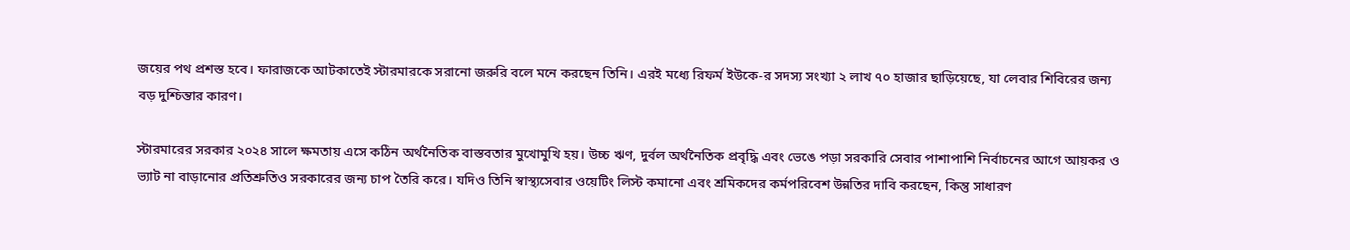জয়ের পথ প্রশস্ত হবে। ফারাজকে আটকাতেই স্টারমারকে সরানো জরুরি বলে মনে করছেন তিনি। এরই মধ্যে রিফর্ম ইউকে-র সদস্য সংখ্যা ২ লাখ ৭০ হাজার ছাড়িয়েছে, যা লেবার শিবিরের জন্য বড় দুশ্চিন্তার কারণ।

স্টারমারের সরকার ২০২৪ সালে ক্ষমতায় এসে কঠিন অর্থনৈতিক বাস্তবতার মুখোমুখি হয়। উচ্চ ঋণ, দুর্বল অর্থনৈতিক প্রবৃদ্ধি এবং ভেঙে পড়া সরকারি সেবার পাশাপাশি নির্বাচনের আগে আয়কর ও ভ্যাট না বাড়ানোর প্রতিশ্রুতিও সরকারের জন্য চাপ তৈরি করে। যদিও তিনি স্বাস্থ্যসেবার ওয়েটিং লিস্ট কমানো এবং শ্রমিকদের কর্মপরিবেশ উন্নতির দাবি করছেন, কিন্তু সাধারণ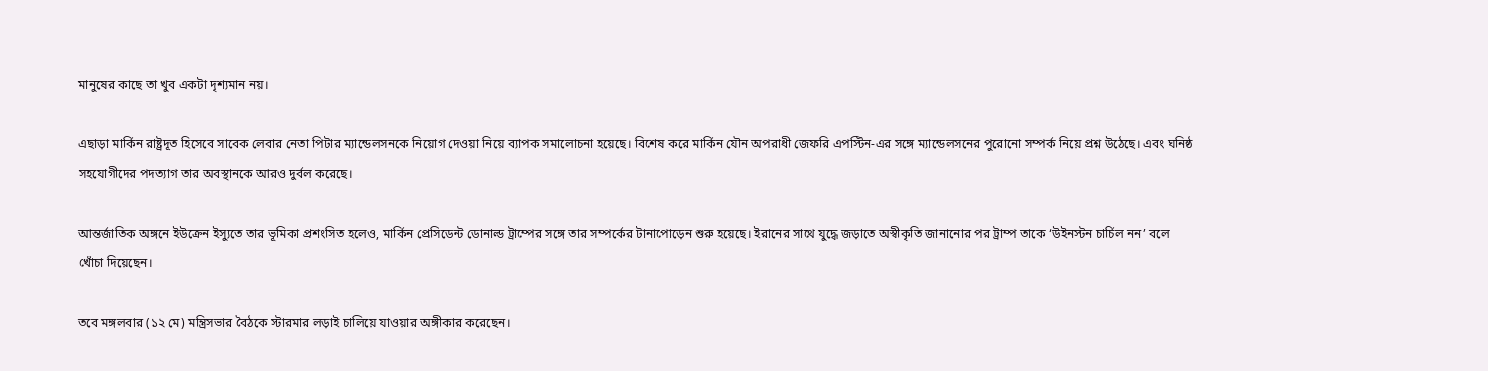মানুষের কাছে তা খুব একটা দৃশ্যমান নয়।

এছাড়া মার্কিন রাষ্ট্রদূত হিসেবে সাবেক লেবার নেতা পিটার ম্যান্ডেলসনকে নিয়োগ দেওয়া নিয়ে ব্যাপক সমালোচনা হয়েছে। বিশেষ করে মার্কিন যৌন অপরাধী জেফরি এপস্টিন-এর সঙ্গে ম্যান্ডেলসনের পুরোনো সম্পর্ক নিয়ে প্রশ্ন উঠেছে। এবং ঘনিষ্ঠ সহযোগীদের পদত্যাগ তার অবস্থানকে আরও দুর্বল করেছে।

আন্তর্জাতিক অঙ্গনে ইউক্রেন ইস্যুতে তার ভূমিকা প্রশংসিত হলেও, মার্কিন প্রেসিডেন্ট ডোনাল্ড ট্রাম্পের সঙ্গে তার সম্পর্কের টানাপোড়েন শুরু হয়েছে। ইরানের সাথে যুদ্ধে জড়াতে অস্বীকৃতি জানানোর পর ট্রাম্প তাকে ‘উইনস্টন চার্চিল নন’ বলে খোঁচা দিয়েছেন।

তবে মঙ্গলবার (১২ মে) মন্ত্রিসভার বৈঠকে স্টারমার লড়াই চালিয়ে যাওয়ার অঙ্গীকার করেছেন।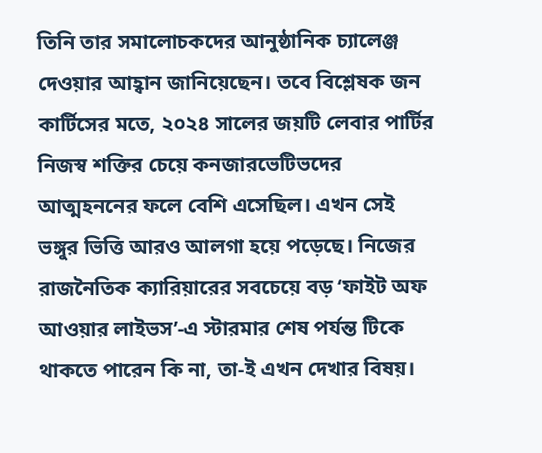তিনি তার সমালোচকদের আনুষ্ঠানিক চ্যালেঞ্জ দেওয়ার আহ্বান জানিয়েছেন। তবে বিশ্লেষক জন কার্টিসের মতে, ২০২৪ সালের জয়টি লেবার পার্টির নিজস্ব শক্তির চেয়ে কনজারভেটিভদের আত্মহননের ফলে বেশি এসেছিল। এখন সেই ভঙ্গুর ভিত্তি আরও আলগা হয়ে পড়েছে। নিজের রাজনৈতিক ক্যারিয়ারের সবচেয়ে বড় ‘ফাইট অফ আওয়ার লাইভস’-এ স্টারমার শেষ পর্যন্ত টিকে থাকতে পারেন কি না, তা-ই এখন দেখার বিষয়।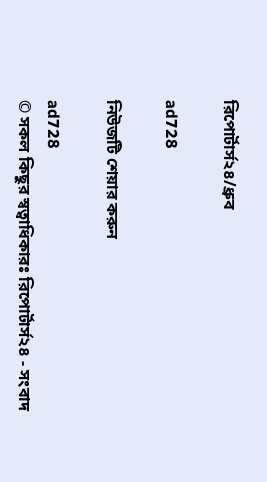রিপোর্টার্স২৪/ধ্রুব

ad728

নিউজটি শেয়ার করুন

ad728
© সকল কিছুর স্বত্বাধিকারঃ রিপোর্টার্স২৪ - সংবাদ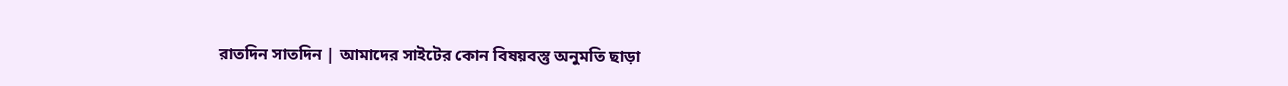রাতদিন সাতদিন | আমাদের সাইটের কোন বিষয়বস্তু অনুমতি ছাড়া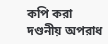কপি করা দণ্ডনীয় অপরাধ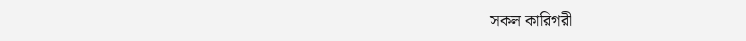সকল কারিগরী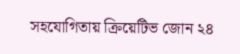সহযোগিতায় ক্রিয়েটিভ জোন ২৪